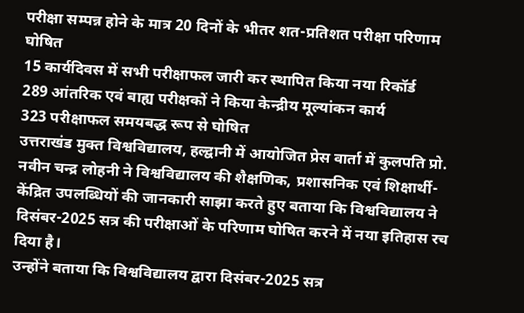परीक्षा सम्पन्न होने के मात्र 20 दिनों के भीतर शत-प्रतिशत परीक्षा परिणाम घोषित
15 कार्यदिवस में सभी परीक्षाफल जारी कर स्थापित किया नया रिकॉर्ड
289 आंतरिक एवं बाह्य परीक्षकों ने किया केन्द्रीय मूल्यांकन कार्य
323 परीक्षाफल समयबद्ध रूप से घोषित
उत्तराखंड मुक्त विश्वविद्यालय, हल्द्वानी में आयोजित प्रेस वार्ता में कुलपति प्रो. नवीन चन्द्र लोहनी ने विश्वविद्यालय की शैक्षणिक, प्रशासनिक एवं शिक्षार्थी-केंद्रित उपलब्धियों की जानकारी साझा करते हुए बताया कि विश्वविद्यालय ने दिसंबर-2025 सत्र की परीक्षाओं के परिणाम घोषित करने में नया इतिहास रच दिया है।
उन्होंने बताया कि विश्वविद्यालय द्वारा दिसंबर-2025 सत्र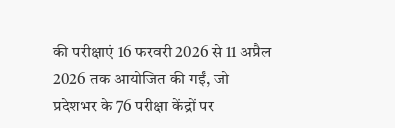की परीक्षाएं 16 फरवरी 2026 से 11 अप्रैल 2026 तक आयोजित की गईं, जो प्रदेशभर के 76 परीक्षा केंद्रों पर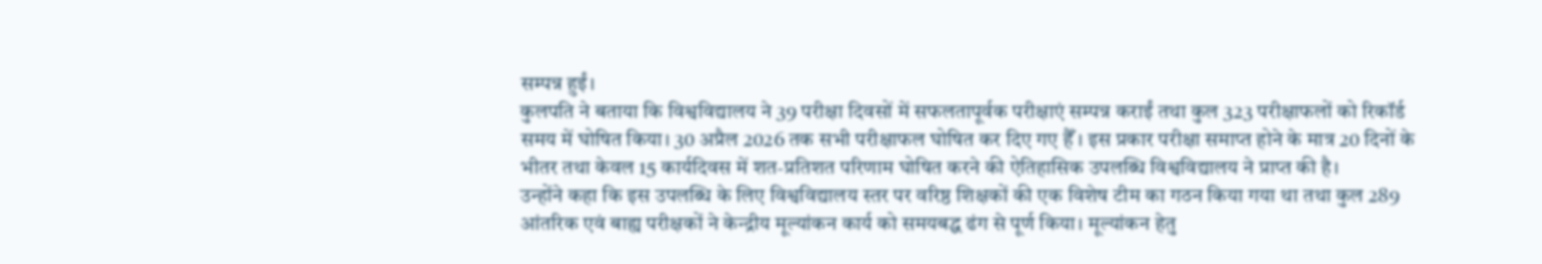सम्पन्न हुईं।
कुलपति ने बताया कि विश्वविद्यालय ने 39 परीक्षा दिवसों में सफलतापूर्वक परीक्षाएं सम्पन्न कराईं तथा कुल 323 परीक्षाफलों को रिकॉर्ड समय में घोषित किया। 30 अप्रैल 2026 तक सभी परीक्षाफल घोषित कर दिए गए हैँ । इस प्रकार परीक्षा समाप्त होने के मात्र 20 दिनों के भीतर तथा केवल 15 कार्यदिवस में शत-प्रतिशत परिणाम घोषित करने की ऐतिहासिक उपलब्धि विश्वविद्यालय ने प्राप्त की है।
उन्होंने कहा कि इस उपलब्धि के लिए विश्वविद्यालय स्तर पर वरिष्ठ शिक्षकों की एक विशेष टीम का गठन किया गया था तथा कुल 289 आंतरिक एवं बाह्य परीक्षकों ने केन्द्रीय मूल्यांकन कार्य को समयबद्ध ढंग से पूर्ण किया। मूल्यांकन हेतु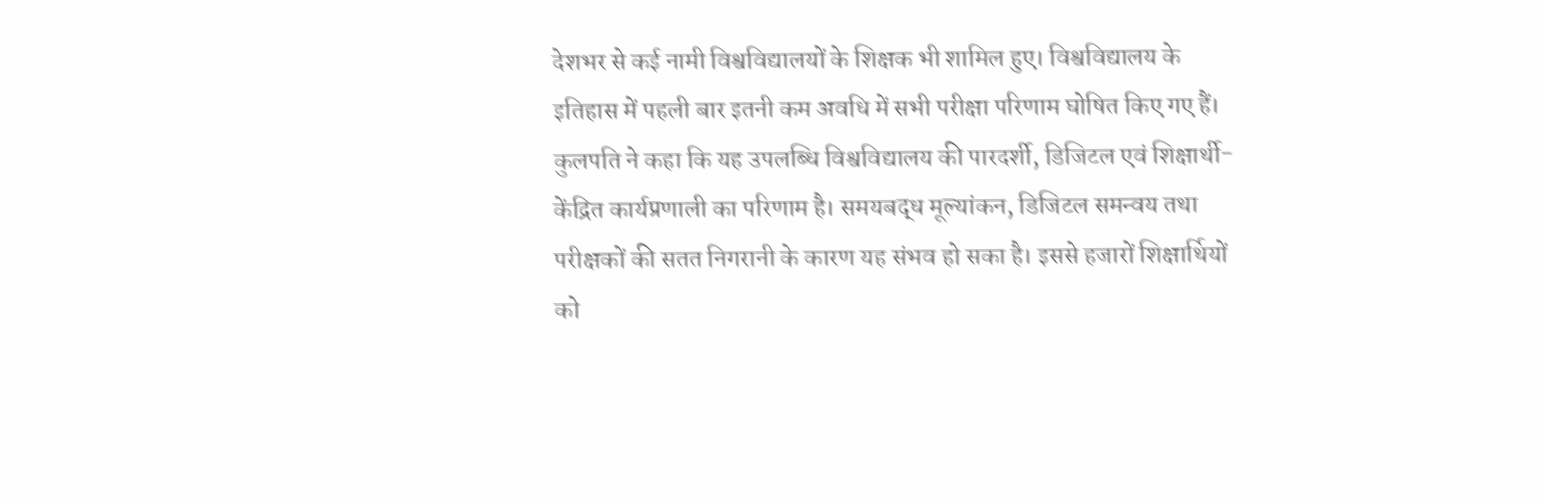देशभर से कई नामी विश्वविद्यालयों के शिक्षक भी शामिल हुए। विश्वविद्यालय के इतिहास में पहली बार इतनी कम अवधि में सभी परीक्षा परिणाम घोषित किए गए हैं।
कुलपति ने कहा कि यह उपलब्धि विश्वविद्यालय की पारदर्शी, डिजिटल एवं शिक्षार्थी-केंद्रित कार्यप्रणाली का परिणाम है। समयबद्ध मूल्यांकन, डिजिटल समन्वय तथा परीक्षकों की सतत निगरानी के कारण यह संभव हो सका है। इससे हजारों शिक्षार्थियों को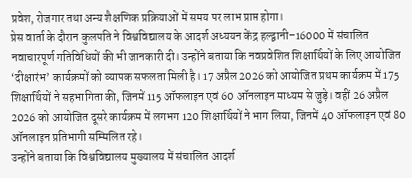प्रवेश, रोजगार तथा अन्य शैक्षणिक प्रक्रियाओं में समय पर लाभ प्राप्त होगा।
प्रेस वार्ता के दौरान कुलपति ने विश्वविद्यालय के आदर्श अध्ययन केंद्र हल्द्वानी–16000 में संचालित नवाचारपूर्ण गतिविधियों की भी जानकारी दी। उन्होंने बताया कि नवप्रवेशित शिक्षार्थियों के लिए आयोजित ‘दीक्षारंभ’ कार्यक्रमों को व्यापक सफलता मिली है। 17 अप्रैल 2026 को आयोजित प्रथम कार्यक्रम में 175 शिक्षार्थियों ने सहभागिता की, जिनमें 115 ऑफलाइन एवं 60 ऑनलाइन माध्यम से जुड़े। वहीं 26 अप्रैल 2026 को आयोजित दूसरे कार्यक्रम में लगभग 120 शिक्षार्थियों ने भाग लिया, जिनमें 40 ऑफलाइन एवं 80 ऑनलाइन प्रतिभागी सम्मिलित रहे।
उन्होंने बताया कि विश्वविद्यालय मुख्यालय में संचालित आदर्श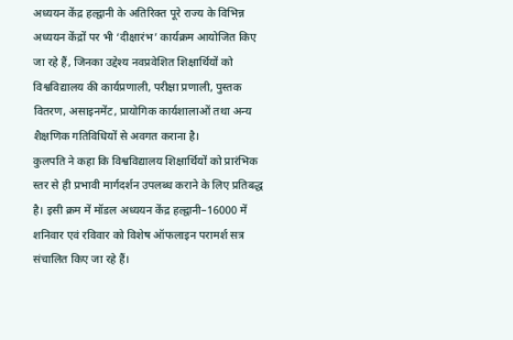अध्ययन केंद्र हल्द्वानी के अतिरिक्त पूरे राज्य के विभिन्न अध्ययन केंद्रों पर भी ‘दीक्षारंभ’ कार्यक्रम आयोजित किए जा रहे हैं, जिनका उद्देश्य नवप्रवेशित शिक्षार्थियों को विश्वविद्यालय की कार्यप्रणाली, परीक्षा प्रणाली, पुस्तक वितरण, असाइनमेंट, प्रायोगिक कार्यशालाओं तथा अन्य शैक्षणिक गतिविधियों से अवगत कराना है।
कुलपति ने कहा कि विश्वविद्यालय शिक्षार्थियों को प्रारंभिक स्तर से ही प्रभावी मार्गदर्शन उपलब्ध कराने के लिए प्रतिबद्ध है। इसी क्रम में मॉडल अध्ययन केंद्र हल्द्वानी–16000 में शनिवार एवं रविवार को विशेष ऑफलाइन परामर्श सत्र संचालित किए जा रहे हैं।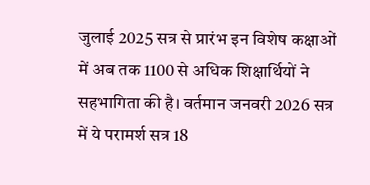जुलाई 2025 सत्र से प्रारंभ इन विशेष कक्षाओं में अब तक 1100 से अधिक शिक्षार्थियों ने सहभागिता की है। वर्तमान जनवरी 2026 सत्र में ये परामर्श सत्र 18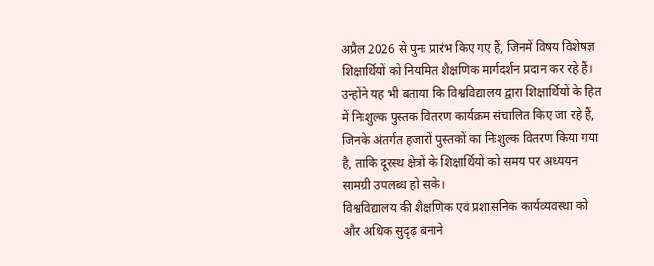अप्रैल 2026 से पुनः प्रारंभ किए गए हैं, जिनमें विषय विशेषज्ञ शिक्षार्थियों को नियमित शैक्षणिक मार्गदर्शन प्रदान कर रहे हैं।
उन्होंने यह भी बताया कि विश्वविद्यालय द्वारा शिक्षार्थियों के हित में निःशुल्क पुस्तक वितरण कार्यक्रम संचालित किए जा रहे हैं, जिनके अंतर्गत हजारों पुस्तकों का निःशुल्क वितरण किया गया है, ताकि दूरस्थ क्षेत्रों के शिक्षार्थियों को समय पर अध्ययन सामग्री उपलब्ध हो सके।
विश्वविद्यालय की शैक्षणिक एवं प्रशासनिक कार्यव्यवस्था को और अधिक सुदृढ़ बनाने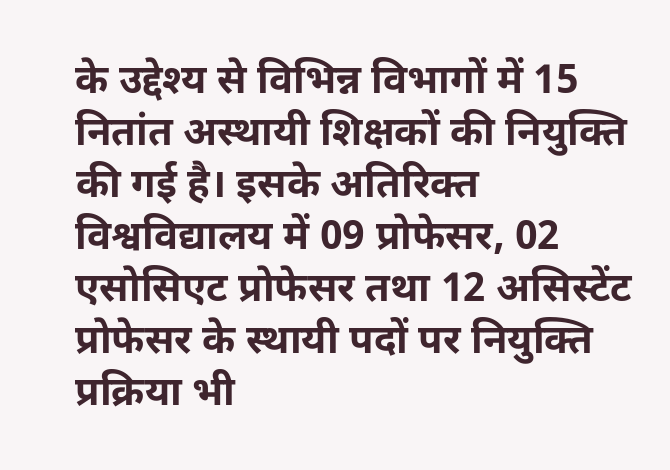के उद्देश्य से विभिन्न विभागों में 15 नितांत अस्थायी शिक्षकों की नियुक्ति की गई है। इसके अतिरिक्त विश्वविद्यालय में 09 प्रोफेसर, 02 एसोसिएट प्रोफेसर तथा 12 असिस्टेंट प्रोफेसर के स्थायी पदों पर नियुक्ति प्रक्रिया भी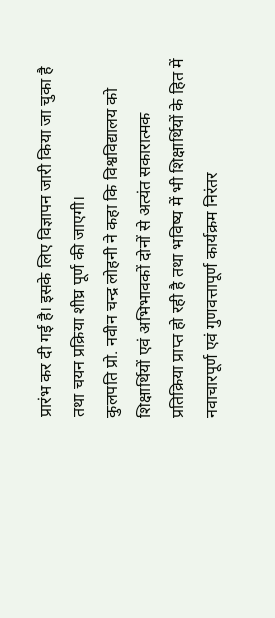प्रारंभ कर दी गई है। इसके लिए विज्ञापन जारी किया जा चुका है तथा चयन प्रक्रिया शीघ्र पूर्ण की जाएगी।
कुलपति प्रो. नवीन चन्द्र लोहनी ने कहा कि विश्वविद्यालय को शिक्षार्थियों एवं अभिभावकों दोनों से अत्यंत सकारात्मक प्रतिक्रिया प्राप्त हो रही है तथा भविष्य में भी शिक्षार्थियों के हित में नवाचारपूर्ण एवं गुणवत्तापूर्ण कार्यक्रम निरंतर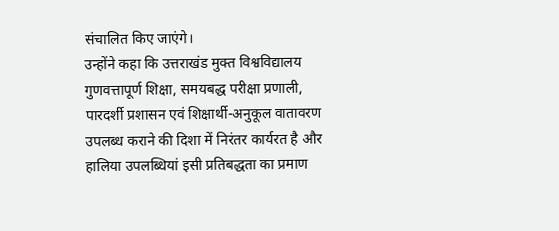संचालित किए जाएंगे।
उन्होंने कहा कि उत्तराखंड मुक्त विश्वविद्यालय गुणवत्तापूर्ण शिक्षा, समयबद्ध परीक्षा प्रणाली, पारदर्शी प्रशासन एवं शिक्षार्थी-अनुकूल वातावरण उपलब्ध कराने की दिशा में निरंतर कार्यरत है और हालिया उपलब्धियां इसी प्रतिबद्धता का प्रमाण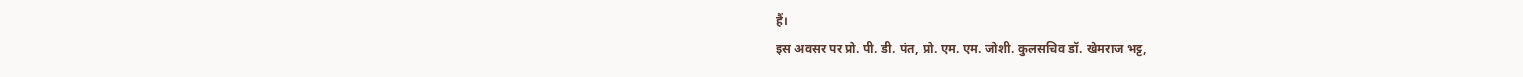हैं।
इस अवसर पर प्रो. पी. डी. पंत, प्रो. एम. एम. जोशी. कुलसचिव डॉ. खेमराज भट्ट,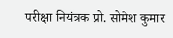परीक्षा नियंत्रक प्रो. सोमेश कुमार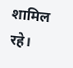शामिल रहे।